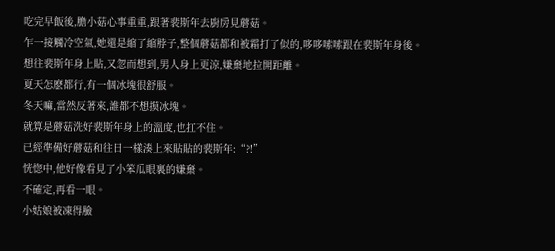吃完早飯後,膽小菇心事重重,跟著裴斯年去廚房見蘑菇。
乍一接觸冷空氣,她還是縮了縮脖子,整個蘑菇都和被霜打了似的,哆哆嗦嗦跟在裴斯年身後。
想往裴斯年身上貼,又忽而想到,男人身上更涼,嫌棄地拉開距離。
夏天怎麽都行,有一個冰塊很舒服。
冬天嘛,當然反著來,誰都不想摸冰塊。
就算是蘑菇洗好裴斯年身上的溫度,也扛不住。
已經準備好蘑菇和往日一樣湊上來貼貼的裴斯年:“?!”
恍惚中,他好像看見了小笨瓜眼裏的嫌棄。
不確定,再看一眼。
小姑娘被凍得臉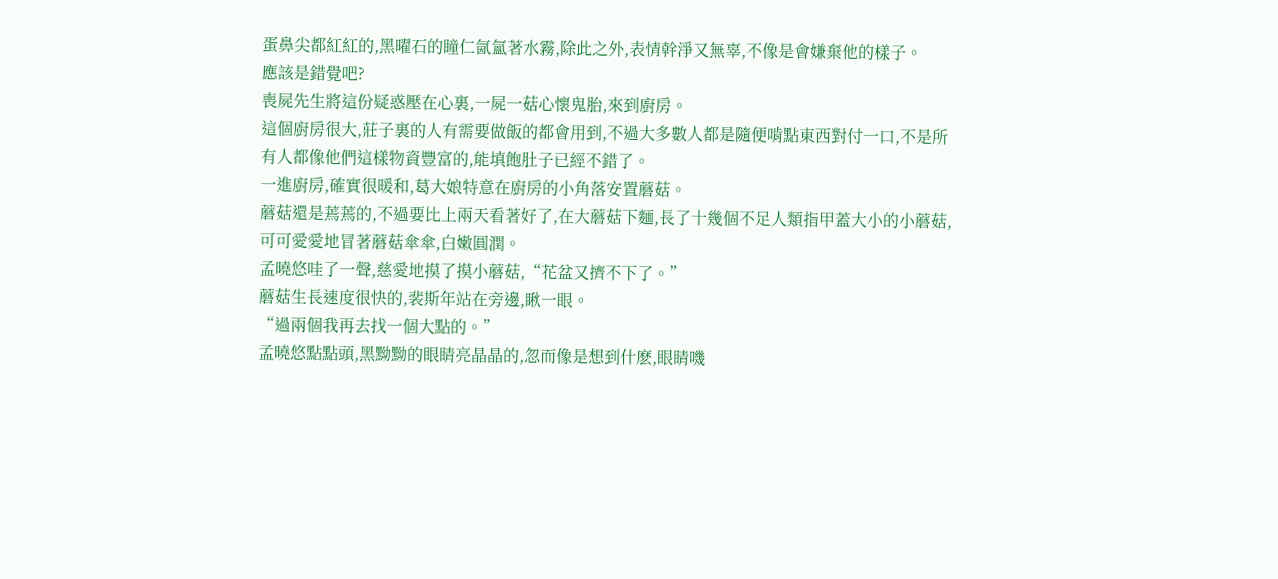蛋鼻尖都紅紅的,黑曜石的瞳仁氤氳著水霧,除此之外,表情幹淨又無辜,不像是會嫌棄他的樣子。
應該是錯覺吧?
喪屍先生將這份疑惑壓在心裏,一屍一菇心懷鬼胎,來到廚房。
這個廚房很大,莊子裏的人有需要做飯的都會用到,不過大多數人都是隨便啃點東西對付一口,不是所有人都像他們這樣物資豐富的,能填飽肚子已經不錯了。
一進廚房,確實很暖和,葛大娘特意在廚房的小角落安置蘑菇。
蘑菇還是蔫蔫的,不過要比上兩天看著好了,在大蘑菇下麵,長了十幾個不足人類指甲蓋大小的小蘑菇,可可愛愛地冒著蘑菇傘傘,白嫩圓潤。
孟曉悠哇了一聲,慈愛地摸了摸小蘑菇,“花盆又擠不下了。”
蘑菇生長速度很快的,裴斯年站在旁邊,瞅一眼。
“過兩個我再去找一個大點的。”
孟曉悠點點頭,黑黝黝的眼睛亮晶晶的,忽而像是想到什麽,眼睛嘰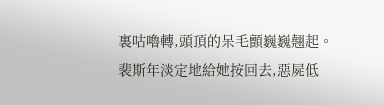裏咕嚕轉,頭頂的呆毛顫巍巍翹起。
裴斯年淡定地給她按回去,惡屍低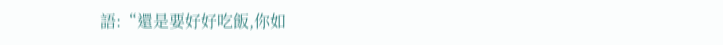語:“還是要好好吃飯,你如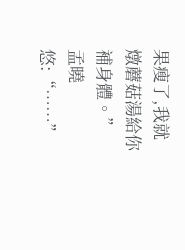果瘦了,我就燉蘑菇湯給你補身體。”
孟曉悠:“……”